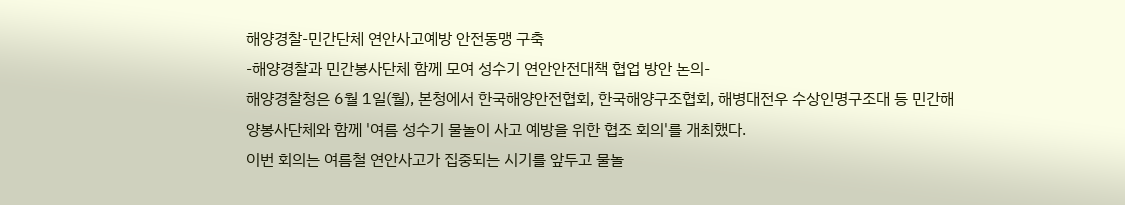해양경찰-민간단체 연안사고예방 안전동맹 구축
-해양경찰과 민간봉사단체 함께 모여 성수기 연안안전대책 협업 방안 논의-
해양경찰청은 6월 1일(월), 본청에서 한국해양안전협회, 한국해양구조협회, 해병대전우 수상인명구조대 등 민간해양봉사단체와 함께 '여름 성수기 물놀이 사고 예방을 위한 협조 회의'를 개최했다.
이번 회의는 여름철 연안사고가 집중되는 시기를 앞두고 물놀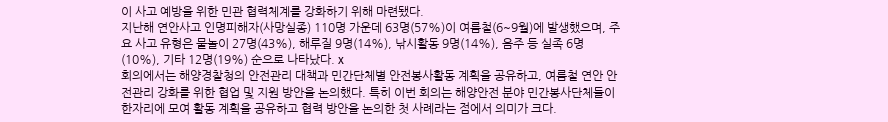이 사고 예방을 위한 민관 협력체계를 강화하기 위해 마련됐다.
지난해 연안사고 인명피해자(사망실종) 110명 가운데 63명(57%)이 여름철(6~9월)에 발생했으며, 주요 사고 유형은 물놀이 27명(43%), 해루질 9명(14%), 낚시활동 9명(14%), 음주 등 실족 6명(10%), 기타 12명(19%) 순으로 나타났다. x
회의에서는 해양경찰청의 안전관리 대책과 민간단체별 안전봉사활동 계획을 공유하고, 여름철 연안 안전관리 강화를 위한 협업 및 지원 방안을 논의했다. 특히 이번 회의는 해양안전 분야 민간봉사단체들이 한자리에 모여 활동 계획을 공유하고 협력 방안을 논의한 첫 사례라는 점에서 의미가 크다.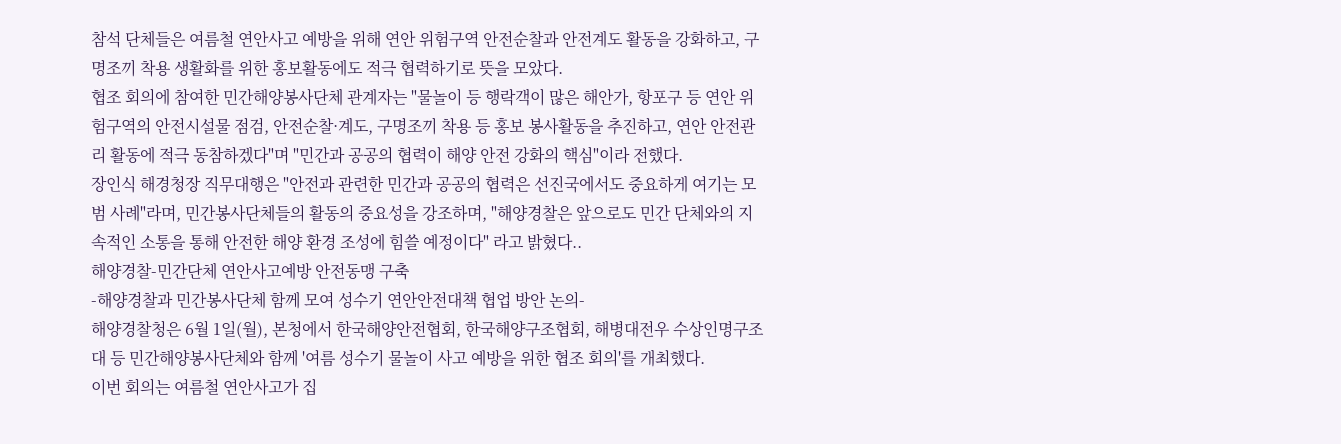참석 단체들은 여름철 연안사고 예방을 위해 연안 위험구역 안전순찰과 안전계도 활동을 강화하고, 구명조끼 착용 생활화를 위한 홍보활동에도 적극 협력하기로 뜻을 모았다.
협조 회의에 참여한 민간해양봉사단체 관계자는 "물놀이 등 행락객이 많은 해안가, 항포구 등 연안 위험구역의 안전시설물 점검, 안전순찰·계도, 구명조끼 착용 등 홍보 봉사활동을 추진하고, 연안 안전관리 활동에 적극 동참하겠다"며 "민간과 공공의 협력이 해양 안전 강화의 핵심"이라 전했다.
장인식 해경청장 직무대행은 "안전과 관련한 민간과 공공의 협력은 선진국에서도 중요하게 여기는 모범 사례"라며, 민간봉사단체들의 활동의 중요성을 강조하며, "해양경찰은 앞으로도 민간 단체와의 지속적인 소통을 통해 안전한 해양 환경 조성에 힘쓸 예정이다" 라고 밝혔다..
해양경찰-민간단체 연안사고예방 안전동맹 구축
-해양경찰과 민간봉사단체 함께 모여 성수기 연안안전대책 협업 방안 논의-
해양경찰청은 6월 1일(월), 본청에서 한국해양안전협회, 한국해양구조협회, 해병대전우 수상인명구조대 등 민간해양봉사단체와 함께 '여름 성수기 물놀이 사고 예방을 위한 협조 회의'를 개최했다.
이번 회의는 여름철 연안사고가 집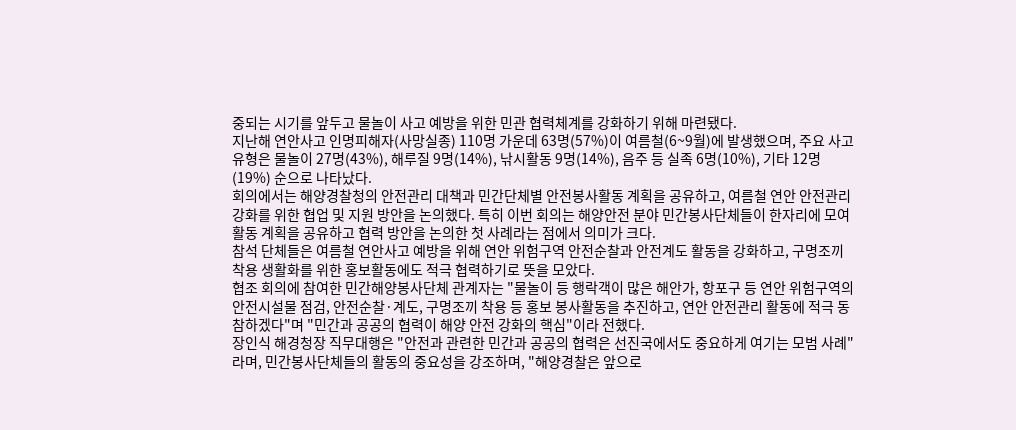중되는 시기를 앞두고 물놀이 사고 예방을 위한 민관 협력체계를 강화하기 위해 마련됐다.
지난해 연안사고 인명피해자(사망실종) 110명 가운데 63명(57%)이 여름철(6~9월)에 발생했으며, 주요 사고 유형은 물놀이 27명(43%), 해루질 9명(14%), 낚시활동 9명(14%), 음주 등 실족 6명(10%), 기타 12명(19%) 순으로 나타났다.
회의에서는 해양경찰청의 안전관리 대책과 민간단체별 안전봉사활동 계획을 공유하고, 여름철 연안 안전관리 강화를 위한 협업 및 지원 방안을 논의했다. 특히 이번 회의는 해양안전 분야 민간봉사단체들이 한자리에 모여 활동 계획을 공유하고 협력 방안을 논의한 첫 사례라는 점에서 의미가 크다.
참석 단체들은 여름철 연안사고 예방을 위해 연안 위험구역 안전순찰과 안전계도 활동을 강화하고, 구명조끼 착용 생활화를 위한 홍보활동에도 적극 협력하기로 뜻을 모았다.
협조 회의에 참여한 민간해양봉사단체 관계자는 "물놀이 등 행락객이 많은 해안가, 항포구 등 연안 위험구역의 안전시설물 점검, 안전순찰·계도, 구명조끼 착용 등 홍보 봉사활동을 추진하고, 연안 안전관리 활동에 적극 동참하겠다"며 "민간과 공공의 협력이 해양 안전 강화의 핵심"이라 전했다.
장인식 해경청장 직무대행은 "안전과 관련한 민간과 공공의 협력은 선진국에서도 중요하게 여기는 모범 사례"라며, 민간봉사단체들의 활동의 중요성을 강조하며, "해양경찰은 앞으로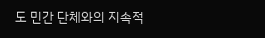도 민간 단체와의 지속적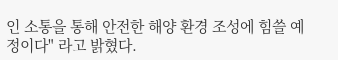인 소통을 통해 안전한 해양 환경 조성에 힘쓸 예정이다" 라고 밝혔다.